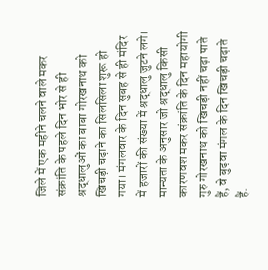जिले में एक महीने चलने वाले मकर संक्रांति के पहले दिन भोर से ही श्रद्धालुओं का बाबा गोरखनाथ को खिचड़ी चढ़ाने का सिलसिला शुरू हो गया। मंगलवार के दिन सुबह से ही मंदिर में हजारों की संख्या में श्रद्धालु जुटने लगे। मान्यता के अनुसार जो श्रद्धालु किसी कारणवश मकर संक्रांति के दिन महायोगी गुरु गोरखनाथ को खिचड़ी नहीं चढ़ा पाते हैं, वे बुढ़वा मंगल के दिन खिचड़ी चढ़ाते हैं.